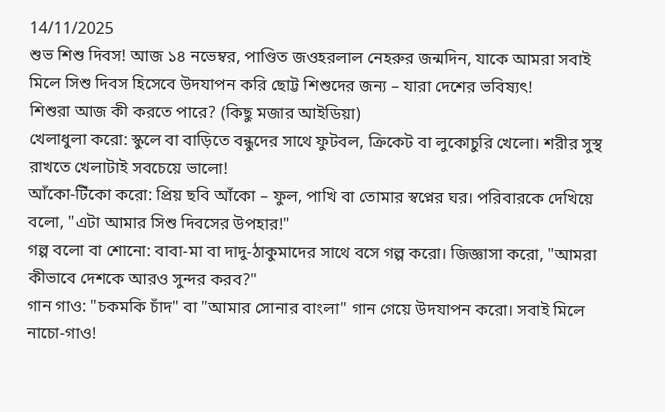14/11/2025
শুভ শিশু দিবস! আজ ১৪ নভেম্বর, পাণ্ডিত জওহরলাল নেহরুর জন্মদিন, যাকে আমরা সবাই মিলে সিশু দিবস হিসেবে উদযাপন করি ছোট্ট শিশুদের জন্য – যারা দেশের ভবিষ্যৎ!
শিশুরা আজ কী করতে পারে? (কিছু মজার আইডিয়া)
খেলাধুলা করো: স্কুলে বা বাড়িতে বন্ধুদের সাথে ফুটবল, ক্রিকেট বা লুকোচুরি খেলো। শরীর সুস্থ রাখতে খেলাটাই সবচেয়ে ভালো!
আঁকো-টিঁকো করো: প্রিয় ছবি আঁকো – ফুল, পাখি বা তোমার স্বপ্নের ঘর। পরিবারকে দেখিয়ে বলো, "এটা আমার সিশু দিবসের উপহার!"
গল্প বলো বা শোনো: বাবা-মা বা দাদু-ঠাকুমাদের সাথে বসে গল্প করো। জিজ্ঞাসা করো, "আমরা কীভাবে দেশকে আরও সুন্দর করব?"
গান গাও: "চকমকি চাঁদ" বা "আমার সোনার বাংলা" গান গেয়ে উদযাপন করো। সবাই মিলে নাচো-গাও!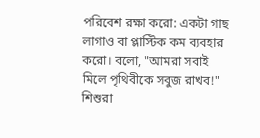পরিবেশ রক্ষা করো: একটা গাছ লাগাও বা প্লাস্টিক কম ব্যবহার করো। বলো, "আমরা সবাই মিলে পৃথিবীকে সবুজ রাখব!"
শিশুরা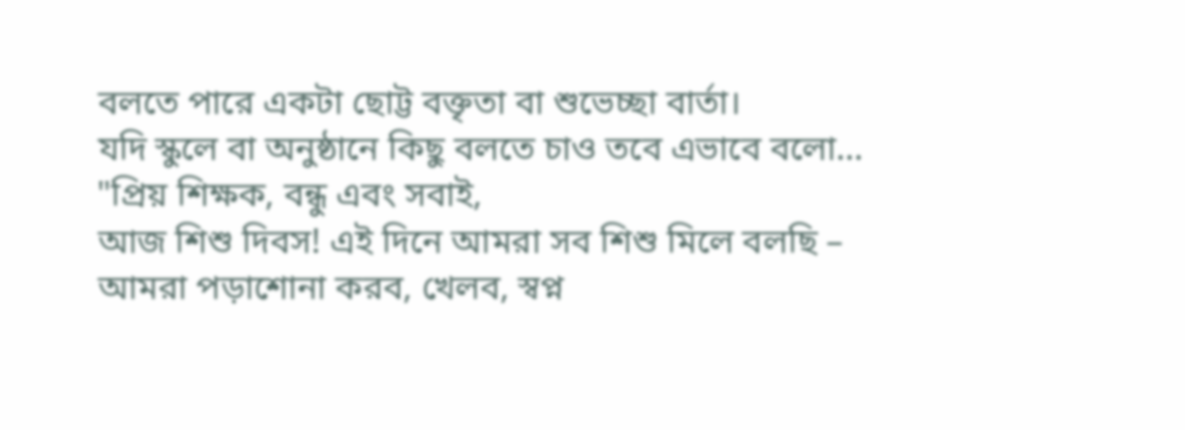বলতে পারে একটা ছোট্ট বক্তৃতা বা শুভেচ্ছা বার্তা।
যদি স্কুলে বা অনুষ্ঠানে কিছু বলতে চাও তবে এভাবে বলো...
"প্রিয় শিক্ষক, বন্ধু এবং সবাই,
আজ শিশু দিবস! এই দিনে আমরা সব শিশু মিলে বলছি – আমরা পড়াশোনা করব, খেলব, স্বপ্ন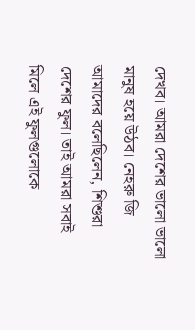দেখব। আমরা দেশের ভালো ভালো মানুষ হয়ে উঠব। নেহরু জি আমাদের বলেছিলেন, শিশুরা দেশের ফুল। তাই আমরা সবাই মিলে এই ফুলগুলোকে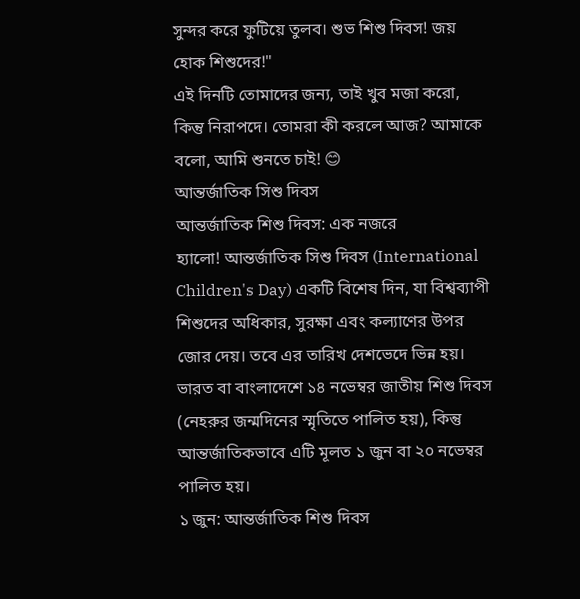সুন্দর করে ফুটিয়ে তুলব। শুভ শিশু দিবস! জয় হোক শিশুদের!"
এই দিনটি তোমাদের জন্য, তাই খুব মজা করো, কিন্তু নিরাপদে। তোমরা কী করলে আজ? আমাকে বলো, আমি শুনতে চাই! 😊
আন্তর্জাতিক সিশু দিবস
আন্তর্জাতিক শিশু দিবস: এক নজরে
হ্যালো! আন্তর্জাতিক সিশু দিবস (International Children's Day) একটি বিশেষ দিন, যা বিশ্বব্যাপী শিশুদের অধিকার, সুরক্ষা এবং কল্যাণের উপর জোর দেয়। তবে এর তারিখ দেশভেদে ভিন্ন হয়। ভারত বা বাংলাদেশে ১৪ নভেম্বর জাতীয় শিশু দিবস (নেহরুর জন্মদিনের স্মৃতিতে পালিত হয়), কিন্তু আন্তর্জাতিকভাবে এটি মূলত ১ জুন বা ২০ নভেম্বর পালিত হয়।
১ জুন: আন্তর্জাতিক শিশু দিবস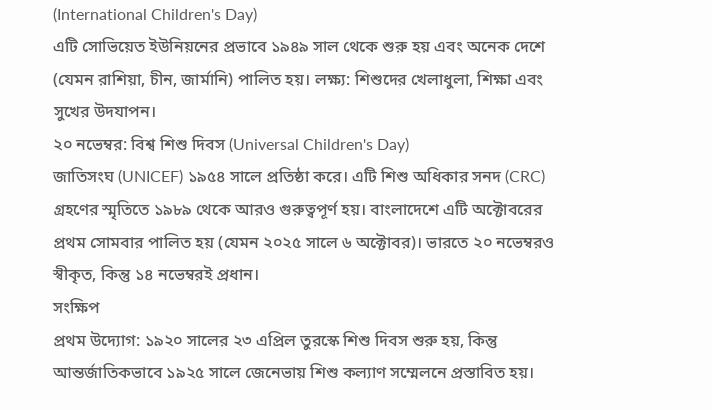(International Children's Day)
এটি সোভিয়েত ইউনিয়নের প্রভাবে ১৯৪৯ সাল থেকে শুরু হয় এবং অনেক দেশে (যেমন রাশিয়া, চীন, জার্মানি) পালিত হয়। লক্ষ্য: শিশুদের খেলাধুলা, শিক্ষা এবং সুখের উদযাপন।
২০ নভেম্বর: বিশ্ব শিশু দিবস (Universal Children's Day)
জাতিসংঘ (UNICEF) ১৯৫৪ সালে প্রতিষ্ঠা করে। এটি শিশু অধিকার সনদ (CRC) গ্রহণের স্মৃতিতে ১৯৮৯ থেকে আরও গুরুত্বপূর্ণ হয়। বাংলাদেশে এটি অক্টোবরের প্রথম সোমবার পালিত হয় (যেমন ২০২৫ সালে ৬ অক্টোবর)। ভারতে ২০ নভেম্বরও স্বীকৃত, কিন্তু ১৪ নভেম্বরই প্রধান।
সংক্ষিপ
প্রথম উদ্যোগ: ১৯২০ সালের ২৩ এপ্রিল তুরস্কে শিশু দিবস শুরু হয়, কিন্তু আন্তর্জাতিকভাবে ১৯২৫ সালে জেনেভায় শিশু কল্যাণ সম্মেলনে প্রস্তাবিত হয়।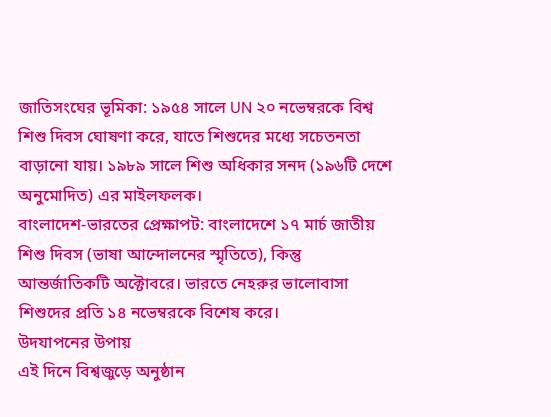জাতিসংঘের ভূমিকা: ১৯৫৪ সালে UN ২০ নভেম্বরকে বিশ্ব শিশু দিবস ঘোষণা করে, যাতে শিশুদের মধ্যে সচেতনতা বাড়ানো যায়। ১৯৮৯ সালে শিশু অধিকার সনদ (১৯৬টি দেশে অনুমোদিত) এর মাইলফলক।
বাংলাদেশ-ভারতের প্রেক্ষাপট: বাংলাদেশে ১৭ মার্চ জাতীয় শিশু দিবস (ভাষা আন্দোলনের স্মৃতিতে), কিন্তু আন্তর্জাতিকটি অক্টোবরে। ভারতে নেহরুর ভালোবাসা শিশুদের প্রতি ১৪ নভেম্বরকে বিশেষ করে।
উদযাপনের উপায়
এই দিনে বিশ্বজুড়ে অনুষ্ঠান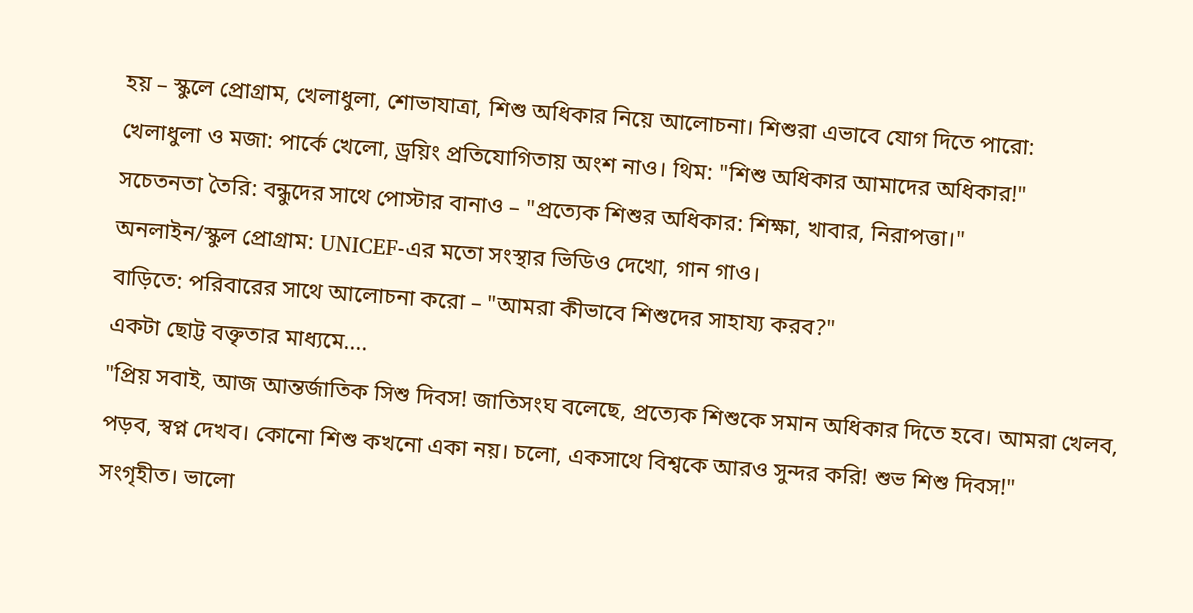হয় – স্কুলে প্রোগ্রাম, খেলাধুলা, শোভাযাত্রা, শিশু অধিকার নিয়ে আলোচনা। শিশুরা এভাবে যোগ দিতে পারো:
খেলাধুলা ও মজা: পার্কে খেলো, ড্রয়িং প্রতিযোগিতায় অংশ নাও। থিম: "শিশু অধিকার আমাদের অধিকার!"
সচেতনতা তৈরি: বন্ধুদের সাথে পোস্টার বানাও – "প্রত্যেক শিশুর অধিকার: শিক্ষা, খাবার, নিরাপত্তা।"
অনলাইন/স্কুল প্রোগ্রাম: UNICEF-এর মতো সংস্থার ভিডিও দেখো, গান গাও।
বাড়িতে: পরিবারের সাথে আলোচনা করো – "আমরা কীভাবে শিশুদের সাহায্য করব?"
একটা ছোট্ট বক্তৃতার মাধ্যমে....
"প্রিয় সবাই, আজ আন্তর্জাতিক সিশু দিবস! জাতিসংঘ বলেছে, প্রত্যেক শিশুকে সমান অধিকার দিতে হবে। আমরা খেলব, পড়ব, স্বপ্ন দেখব। কোনো শিশু কখনো একা নয়। চলো, একসাথে বিশ্বকে আরও সুন্দর করি! শুভ শিশু দিবস!"
সংগৃহীত। ভালো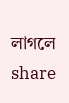লাগলে share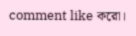comment like করো।